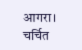आगरा। चर्चित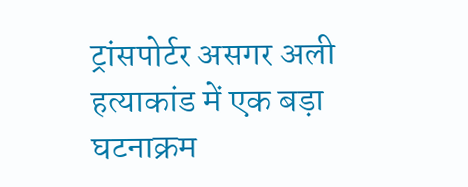ट्रांसपोर्टर असगर अली हत्याकांड में एक बड़ा घटनाक्रम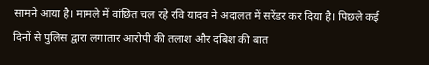सामने आया है। मामले में वांछित चल रहे रवि यादव ने अदालत में सरेंडर कर दिया है। पिछले कई दिनों से पुलिस द्वारा लगातार आरोपी की तलाश और दबिश की बात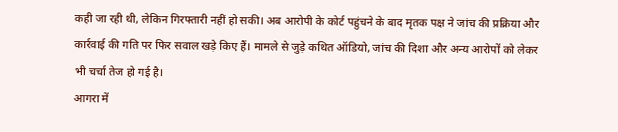कही जा रही थी, लेकिन गिरफ्तारी नहीं हो सकी। अब आरोपी के कोर्ट पहुंचने के बाद मृतक पक्ष ने जांच की प्रक्रिया और कार्रवाई की गति पर फिर सवाल खड़े किए हैं। मामले से जुड़े कथित ऑडियो, जांच की दिशा और अन्य आरोपों को लेकर भी चर्चा तेज हो गई है।
आगरा में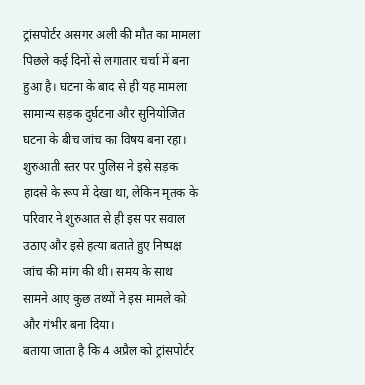ट्रांसपोर्टर असगर अली की मौत का मामला पिछले कई दिनों से लगातार चर्चा में बना हुआ है। घटना के बाद से ही यह मामला सामान्य सड़क दुर्घटना और सुनियोजित घटना के बीच जांच का विषय बना रहा। शुरुआती स्तर पर पुलिस ने इसे सड़क हादसे के रूप में देखा था, लेकिन मृतक के परिवार ने शुरुआत से ही इस पर सवाल उठाए और इसे हत्या बताते हुए निष्पक्ष जांच की मांग की थी। समय के साथ सामने आए कुछ तथ्यों ने इस मामले को और गंभीर बना दिया।
बताया जाता है कि 4 अप्रैल को ट्रांसपोर्टर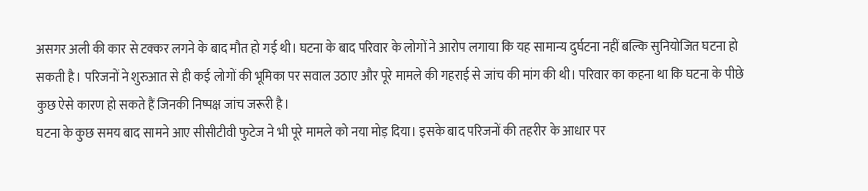असगर अली की कार से टक्कर लगने के बाद मौत हो गई थी। घटना के बाद परिवार के लोगों ने आरोप लगाया कि यह सामान्य दुर्घटना नहीं बल्कि सुनियोजित घटना हो सकती है। परिजनों ने शुरुआत से ही कई लोगों की भूमिका पर सवाल उठाए और पूरे मामले की गहराई से जांच की मांग की थी। परिवार का कहना था कि घटना के पीछे कुछ ऐसे कारण हो सकते हैं जिनकी निष्पक्ष जांच जरूरी है।
घटना के कुछ समय बाद सामने आए सीसीटीवी फुटेज ने भी पूरे मामले को नया मोड़ दिया। इसके बाद परिजनों की तहरीर के आधार पर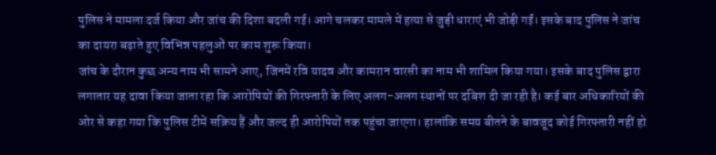पुलिस ने मामला दर्ज किया और जांच की दिशा बदली गई। आगे चलकर मामले में हत्या से जुड़ी धाराएं भी जोड़ी गईं। इसके बाद पुलिस ने जांच का दायरा बढ़ाते हुए विभिन्न पहलुओं पर काम शुरू किया।
जांच के दौरान कुछ अन्य नाम भी सामने आए, जिनमें रवि यादव और कामरान वारसी का नाम भी शामिल किया गया। इसके बाद पुलिस द्वारा लगातार यह दावा किया जाता रहा कि आरोपियों की गिरफ्तारी के लिए अलग-अलग स्थानों पर दबिश दी जा रही है। कई बार अधिकारियों की ओर से कहा गया कि पुलिस टीमें सक्रिय हैं और जल्द ही आरोपियों तक पहुंचा जाएगा। हालांकि समय बीतने के बावजूद कोई गिरफ्तारी नहीं हो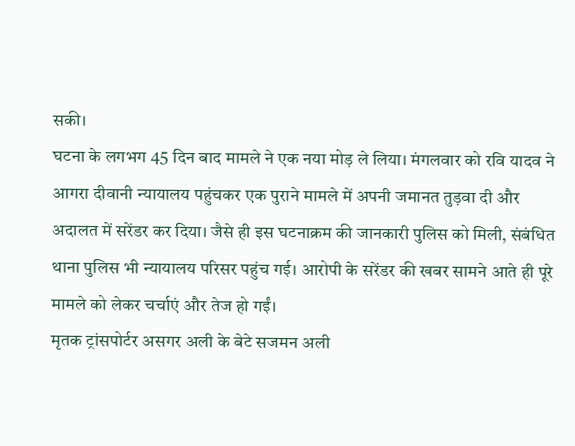सकी।
घटना के लगभग 45 दिन बाद मामले ने एक नया मोड़ ले लिया। मंगलवार को रवि यादव ने आगरा दीवानी न्यायालय पहुंचकर एक पुराने मामले में अपनी जमानत तुड़वा दी और अदालत में सरेंडर कर दिया। जैसे ही इस घटनाक्रम की जानकारी पुलिस को मिली, संबंधित थाना पुलिस भी न्यायालय परिसर पहुंच गई। आरोपी के सरेंडर की खबर सामने आते ही पूरे मामले को लेकर चर्चाएं और तेज हो गईं।
मृतक ट्रांसपोर्टर असगर अली के बेटे सजमन अली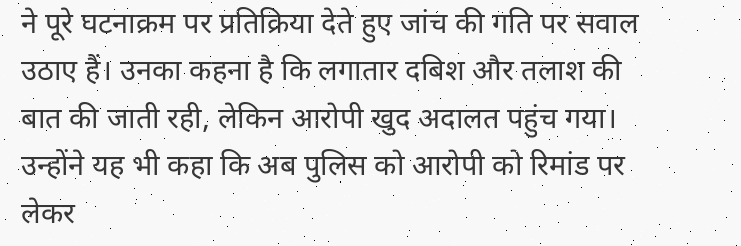ने पूरे घटनाक्रम पर प्रतिक्रिया देते हुए जांच की गति पर सवाल उठाए हैं। उनका कहना है कि लगातार दबिश और तलाश की बात की जाती रही, लेकिन आरोपी खुद अदालत पहुंच गया। उन्होंने यह भी कहा कि अब पुलिस को आरोपी को रिमांड पर लेकर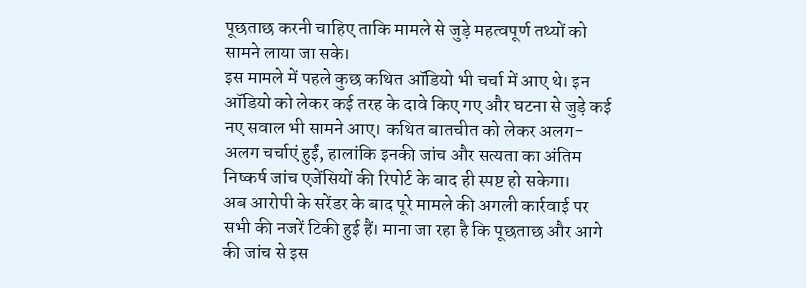पूछताछ करनी चाहिए ताकि मामले से जुड़े महत्वपूर्ण तथ्यों को सामने लाया जा सके।
इस मामले में पहले कुछ कथित ऑडियो भी चर्चा में आए थे। इन ऑडियो को लेकर कई तरह के दावे किए गए और घटना से जुड़े कई नए सवाल भी सामने आए। कथित बातचीत को लेकर अलग-अलग चर्चाएं हुईं, हालांकि इनकी जांच और सत्यता का अंतिम निष्कर्ष जांच एजेंसियों की रिपोर्ट के बाद ही स्पष्ट हो सकेगा।
अब आरोपी के सरेंडर के बाद पूरे मामले की अगली कार्रवाई पर सभी की नजरें टिकी हुई हैं। माना जा रहा है कि पूछताछ और आगे की जांच से इस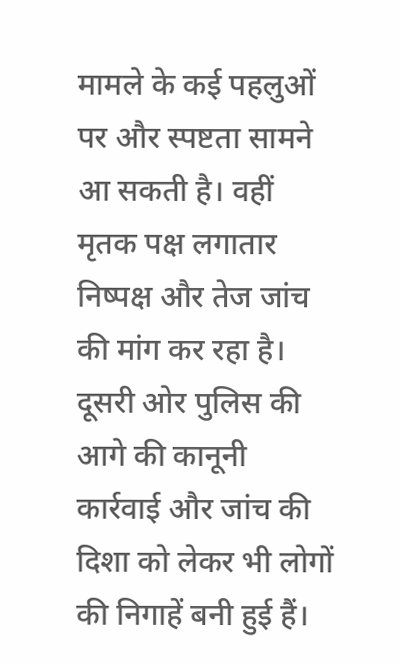मामले के कई पहलुओं पर और स्पष्टता सामने आ सकती है। वहीं मृतक पक्ष लगातार निष्पक्ष और तेज जांच की मांग कर रहा है। दूसरी ओर पुलिस की आगे की कानूनी कार्रवाई और जांच की दिशा को लेकर भी लोगों की निगाहें बनी हुई हैं।